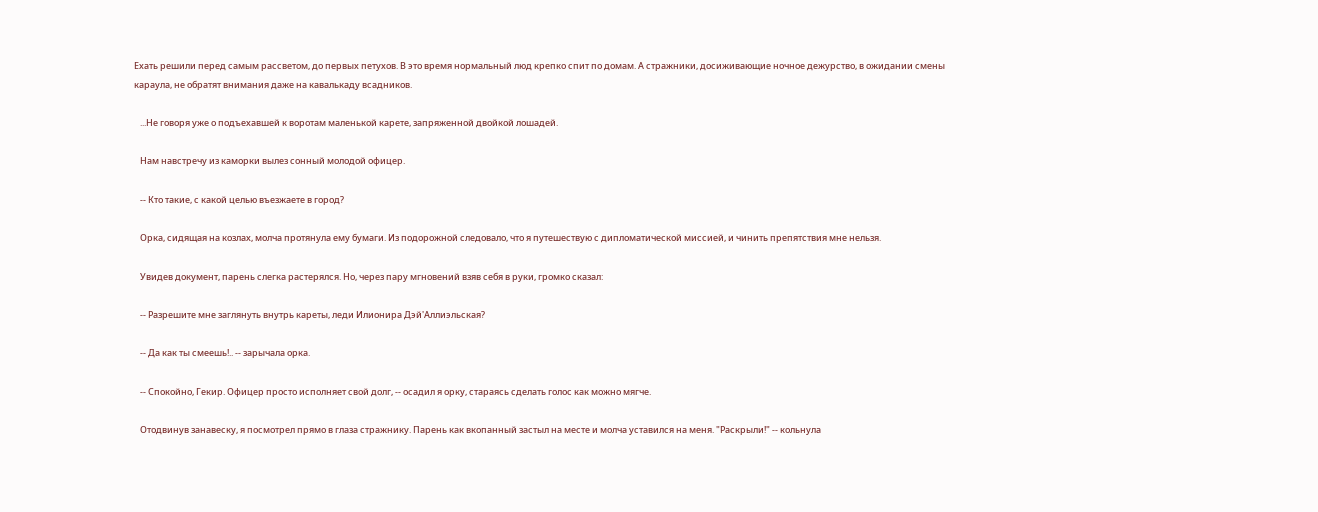Ехать решили перед самым рассветом, до первых петухов. В это время нормальный люд крепко спит по домам. А стражники, досиживающие ночное дежурство, в ожидании смены караула, не обратят внимания даже на кавалькаду всадников.

   ...Не говоря уже о подъехавшей к воротам маленькой карете, запряженной двойкой лошадей.

   Нам навстречу из каморки вылез сонный молодой офицер.

   -- Кто такие, с какой целью въезжаете в город?

   Орка, сидящая на козлах, молча протянула ему бумаги. Из подорожной следовало, что я путешествую с дипломатической миссией, и чинить препятствия мне нельзя.

   Увидев документ, парень слегка растерялся. Но, через пару мгновений взяв себя в руки, громко сказал:

   -- Разрешите мне заглянуть внутрь кареты, леди Илионира Дэй'Аллиэльская?

   -- Да как ты смеешь!.. -- зарычала орка.

   -- Спокойно, Гекир. Офицер просто исполняет свой долг, -- осадил я орку, стараясь сделать голос как можно мягче.

   Отодвинув занавеску, я посмотрел прямо в глаза стражнику. Парень как вкопанный застыл на месте и молча уставился на меня. "Раскрыли!" -- кольнула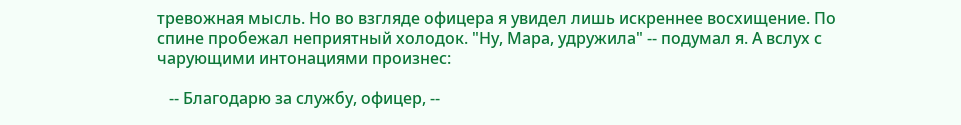тревожная мысль. Но во взгляде офицера я увидел лишь искреннее восхищение. По спине пробежал неприятный холодок. "Ну, Мара, удружила" -- подумал я. А вслух с чарующими интонациями произнес:

   -- Благодарю за службу, офицер, --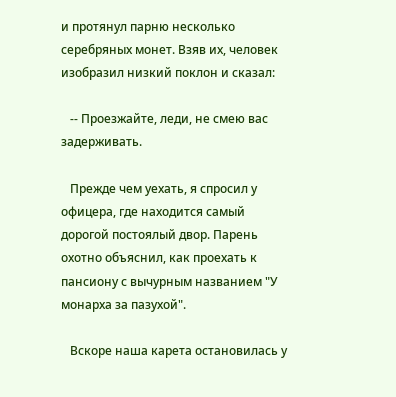и протянул парню несколько серебряных монет. Взяв их, человек изобразил низкий поклон и сказал:

   -- Проезжайте, леди, не смею вас задерживать.

   Прежде чем уехать, я спросил у офицера, где находится самый дорогой постоялый двор. Парень охотно объяснил, как проехать к пансиону с вычурным названием "У монарха за пазухой".

   Вскоре наша карета остановилась у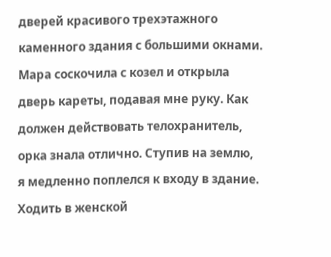дверей красивого трехэтажного каменного здания с большими окнами. Мара соскочила с козел и открыла дверь кареты, подавая мне руку. Как должен действовать телохранитель, орка знала отлично. Ступив на землю, я медленно поплелся к входу в здание. Ходить в женской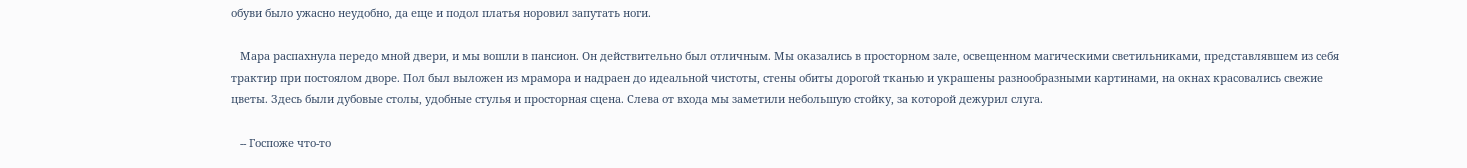обуви было ужасно неудобно, да еще и подол платья норовил запутать ноги.

   Мара распахнула передо мной двери, и мы вошли в пансион. Он действительно был отличным. Мы оказались в просторном зале, освещенном магическими светильниками, представлявшем из себя трактир при постоялом дворе. Пол был выложен из мрамора и надраен до идеальной чистоты, стены обиты дорогой тканью и украшены разнообразными картинами, на окнах красовались свежие цветы. Здесь были дубовые столы, удобные стулья и просторная сцена. Слева от входа мы заметили небольшую стойку, за которой дежурил слуга.

   -- Госпоже что-то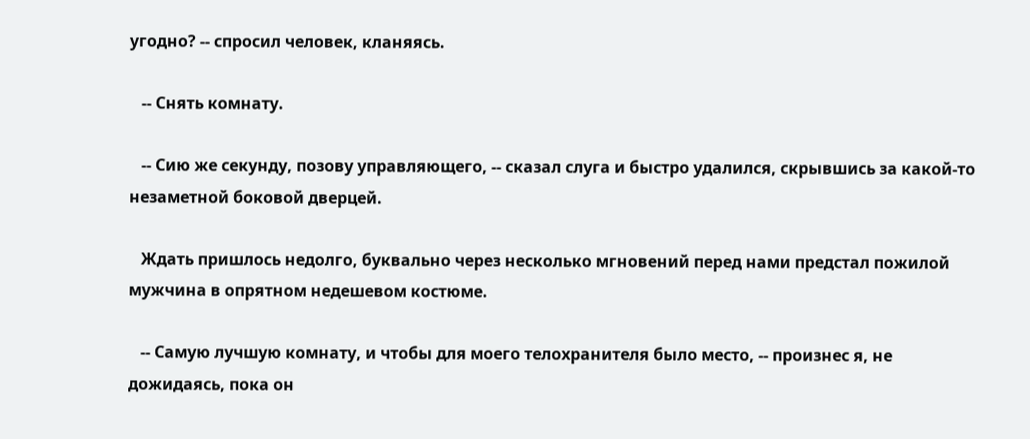угодно? -- спросил человек, кланяясь.

   -- Снять комнату.

   -- Сию же секунду, позову управляющего, -- сказал слуга и быстро удалился, скрывшись за какой-то незаметной боковой дверцей.

   Ждать пришлось недолго, буквально через несколько мгновений перед нами предстал пожилой мужчина в опрятном недешевом костюме.

   -- Самую лучшую комнату, и чтобы для моего телохранителя было место, -- произнес я, не дожидаясь, пока он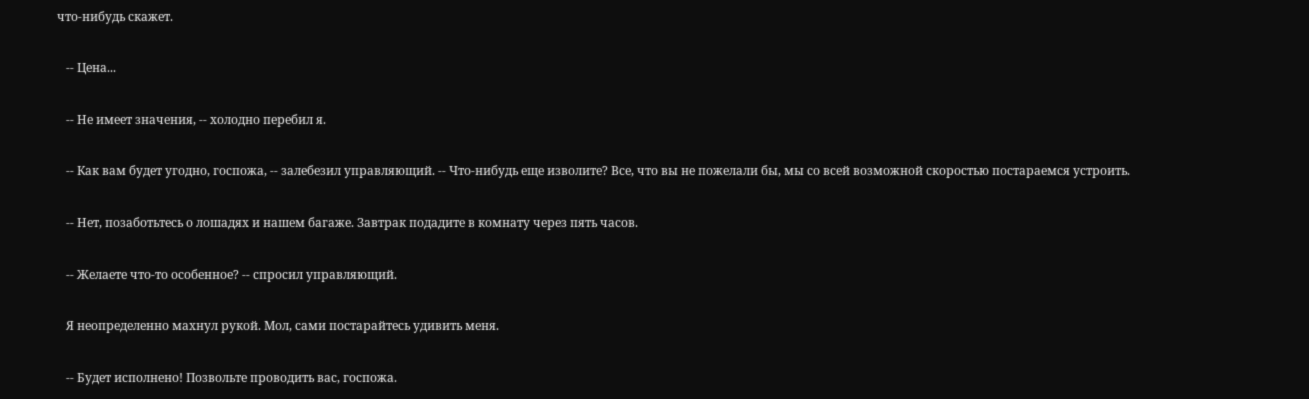что-нибудь скажет.

   -- Цена...

   -- Не имеет значения, -- холодно перебил я.

   -- Как вам будет угодно, госпожа, -- залебезил управляющий. -- Что-нибудь еще изволите? Все, что вы не пожелали бы, мы со всей возможной скоростью постараемся устроить.

   -- Нет, позаботьтесь о лошадях и нашем багаже. Завтрак подадите в комнату через пять часов.

   -- Желаете что-то особенное? -- спросил управляющий.

   Я неопределенно махнул рукой. Мол, сами постарайтесь удивить меня.

   -- Будет исполнено! Позвольте проводить вас, госпожа.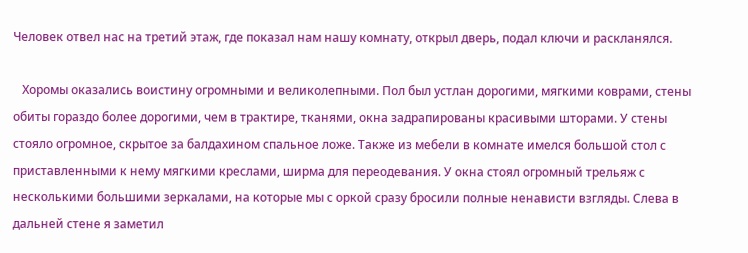Человек отвел нас на третий этаж, где показал нам нашу комнату, открыл дверь, подал ключи и раскланялся.

   Хоромы оказались воистину огромными и великолепными. Пол был устлан дорогими, мягкими коврами, стены обиты гораздо более дорогими, чем в трактире, тканями, окна задрапированы красивыми шторами. У стены стояло огромное, скрытое за балдахином спальное ложе. Также из мебели в комнате имелся большой стол с приставленными к нему мягкими креслами, ширма для переодевания. У окна стоял огромный трельяж с несколькими большими зеркалами, на которые мы с оркой сразу бросили полные ненависти взгляды. Слева в дальней стене я заметил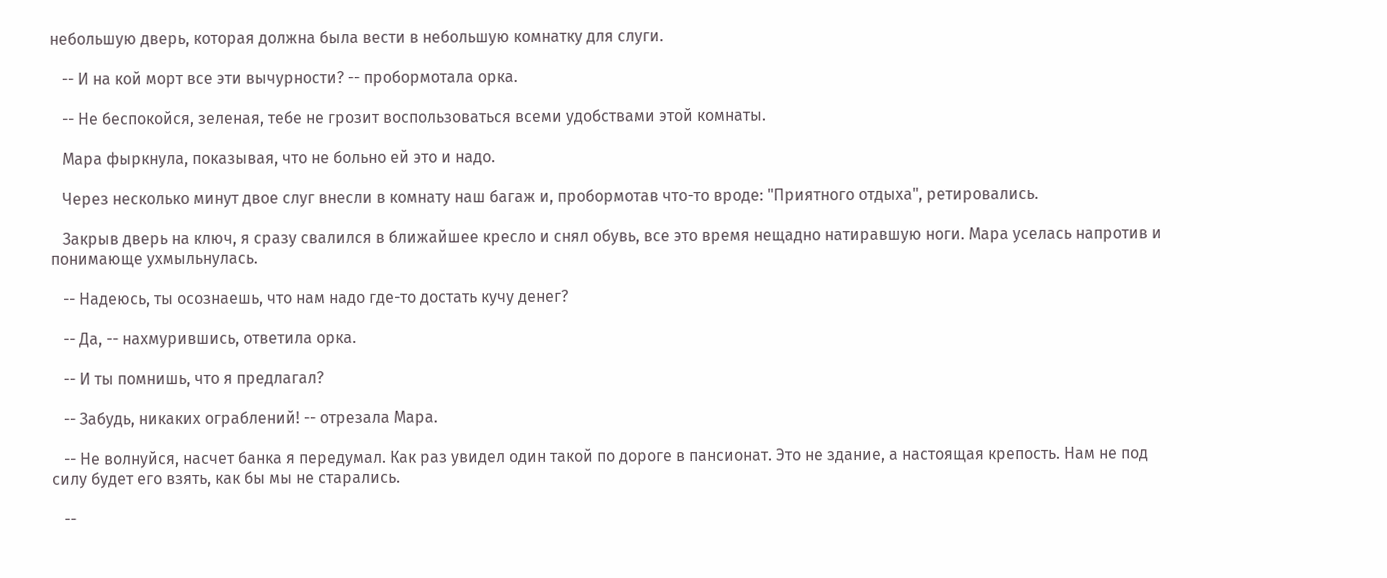небольшую дверь, которая должна была вести в небольшую комнатку для слуги.

   -- И на кой морт все эти вычурности? -- пробормотала орка.

   -- Не беспокойся, зеленая, тебе не грозит воспользоваться всеми удобствами этой комнаты.

   Мара фыркнула, показывая, что не больно ей это и надо.

   Через несколько минут двое слуг внесли в комнату наш багаж и, пробормотав что-то вроде: "Приятного отдыха", ретировались.

   Закрыв дверь на ключ, я сразу свалился в ближайшее кресло и снял обувь, все это время нещадно натиравшую ноги. Мара уселась напротив и понимающе ухмыльнулась.

   -- Надеюсь, ты осознаешь, что нам надо где-то достать кучу денег?

   -- Да, -- нахмурившись, ответила орка.

   -- И ты помнишь, что я предлагал?

   -- Забудь, никаких ограблений! -- отрезала Мара.

   -- Не волнуйся, насчет банка я передумал. Как раз увидел один такой по дороге в пансионат. Это не здание, а настоящая крепость. Нам не под силу будет его взять, как бы мы не старались.

   --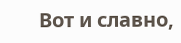Вот и славно,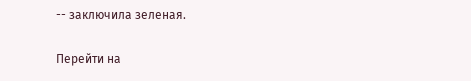-- заключила зеленая.

Перейти на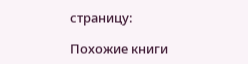страницу:

Похожие книги